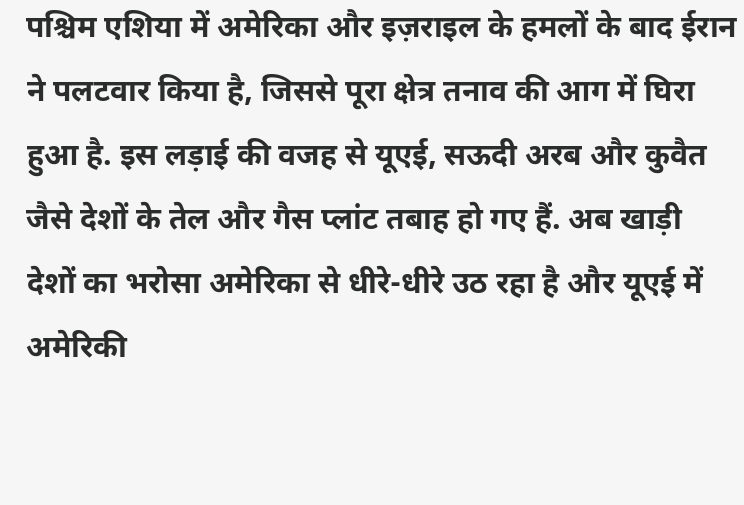पश्चिम एशिया में अमेरिका और इज़राइल के हमलों के बाद ईरान ने पलटवार किया है, जिससे पूरा क्षेत्र तनाव की आग में घिरा हुआ है. इस लड़ाई की वजह से यूएई, सऊदी अरब और कुवैत जैसे देशों के तेल और गैस प्लांट तबाह हो गए हैं. अब खाड़ी देशों का भरोसा अमेरिका से धीरे-धीरे उठ रहा है और यूएई में अमेरिकी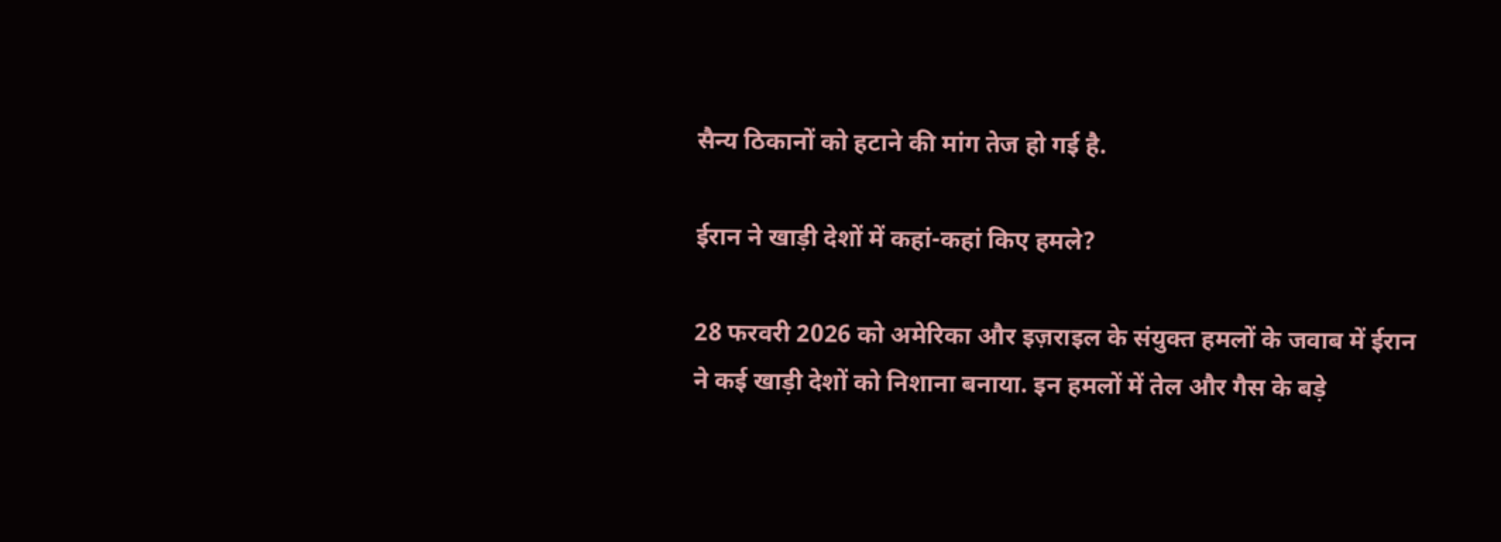सैन्य ठिकानों को हटाने की मांग तेज हो गई है.

ईरान ने खाड़ी देशों में कहां-कहां किए हमले?

28 फरवरी 2026 को अमेरिका और इज़राइल के संयुक्त हमलों के जवाब में ईरान ने कई खाड़ी देशों को निशाना बनाया. इन हमलों में तेल और गैस के बड़े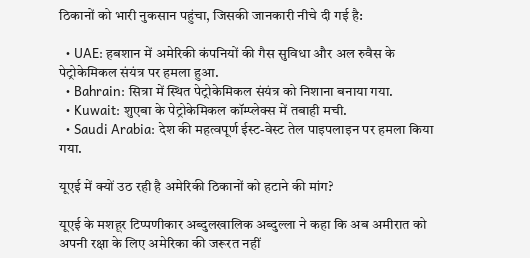ठिकानों को भारी नुकसान पहुंचा, जिसकी जानकारी नीचे दी गई है:

  • UAE: हबशान में अमेरिकी कंपनियों की गैस सुविधा और अल रुवैस के पेट्रोकेमिकल संयंत्र पर हमला हुआ.
  • Bahrain: सित्रा में स्थित पेट्रोकेमिकल संयंत्र को निशाना बनाया गया.
  • Kuwait: शुएबा के पेट्रोकेमिकल कॉम्प्लेक्स में तबाही मची.
  • Saudi Arabia: देश की महत्वपूर्ण ईस्ट-वेस्ट तेल पाइपलाइन पर हमला किया गया.

यूएई में क्यों उठ रही है अमेरिकी ठिकानों को हटाने की मांग?

यूएई के मशहूर टिप्पणीकार अब्दुलखालिक अब्दुल्ला ने कहा कि अब अमीरात को अपनी रक्षा के लिए अमेरिका की जरूरत नहीं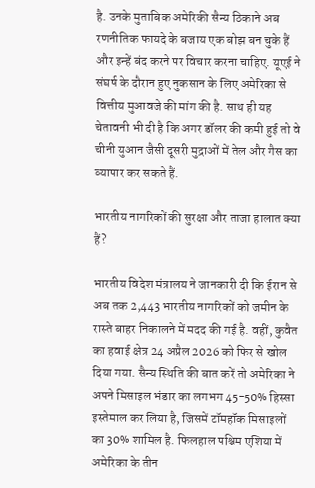है. उनके मुताबिक अमेरिकी सैन्य ठिकाने अब रणनीतिक फायदे के बजाय एक बोझ बन चुके हैं और इन्हें बंद करने पर विचार करना चाहिए. यूएई ने संघर्ष के दौरान हुए नुकसान के लिए अमेरिका से वित्तीय मुआवजे की मांग की है. साथ ही यह चेतावनी भी दी है कि अगर डॉलर की कमी हुई तो वे चीनी युआन जैसी दूसरी मुद्राओं में तेल और गैस का व्यापार कर सकते हैं.

भारतीय नागरिकों की सुरक्षा और ताजा हालात क्या हैं?

भारतीय विदेश मंत्रालय ने जानकारी दी कि ईरान से अब तक 2,443 भारतीय नागरिकों को जमीन के रास्ते बाहर निकालने में मदद की गई है. वहीं, कुवैत का हवाई क्षेत्र 24 अप्रैल 2026 को फिर से खोल दिया गया. सैन्य स्थिति की बात करें तो अमेरिका ने अपने मिसाइल भंडार का लगभग 45-50% हिस्सा इस्तेमाल कर लिया है, जिसमें टॉमहॉक मिसाइलों का 30% शामिल है. फिलहाल पश्चिम एशिया में अमेरिका के तीन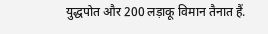युद्धपोत और 200 लड़ाकू विमान तैनात हैं.